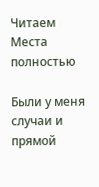Читаем Места полностью

Были у меня случаи и прямой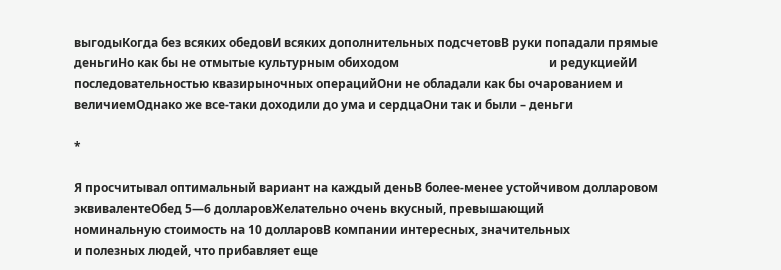выгодыКогда без всяких обедовИ всяких дополнительных подсчетовВ руки попадали прямые деньгиНо как бы не отмытые культурным обиходом                                                  и редукциейИ последовательностью квазирыночных операцийОни не обладали как бы очарованием и величиемОднако же все-таки доходили до ума и сердцаОни так и были – деньги

*

Я просчитывал оптимальный вариант на каждый деньВ более-менее устойчивом долларовом эквивалентеОбед 5—6 долларовЖелательно очень вкусный, превышающий                                                  номинальную стоимость на 10 долларовВ компании интересных, значительных                                                  и полезных людей, что прибавляет еще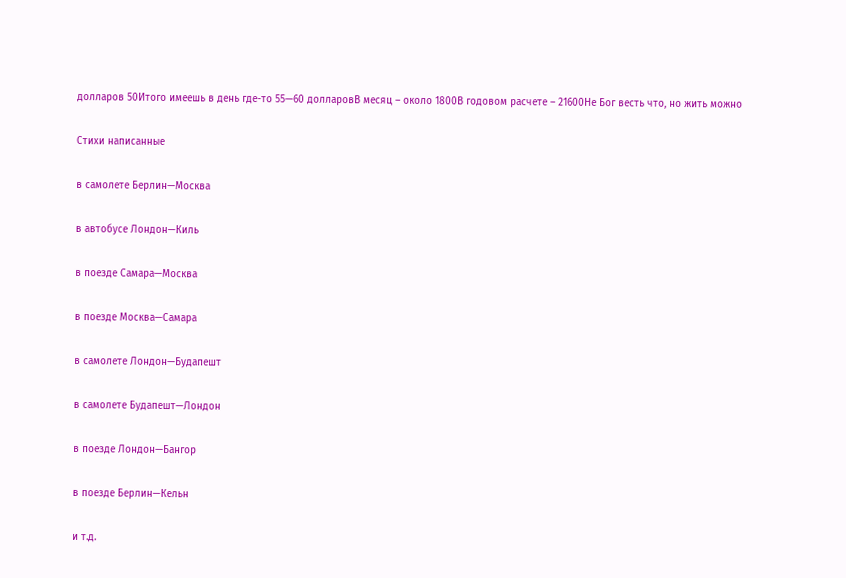долларов 50Итого имеешь в день где-то 55—60 долларовВ месяц – около 1800В годовом расчете – 21600Не Бог весть что, но жить можно

Стихи написанные

в самолете Берлин—Москва

в автобусе Лондон—Киль

в поезде Самара—Москва

в поезде Москва—Самара

в самолете Лондон—Будапешт

в самолете Будапешт—Лондон

в поезде Лондон—Бангор

в поезде Берлин—Кельн

и т.д.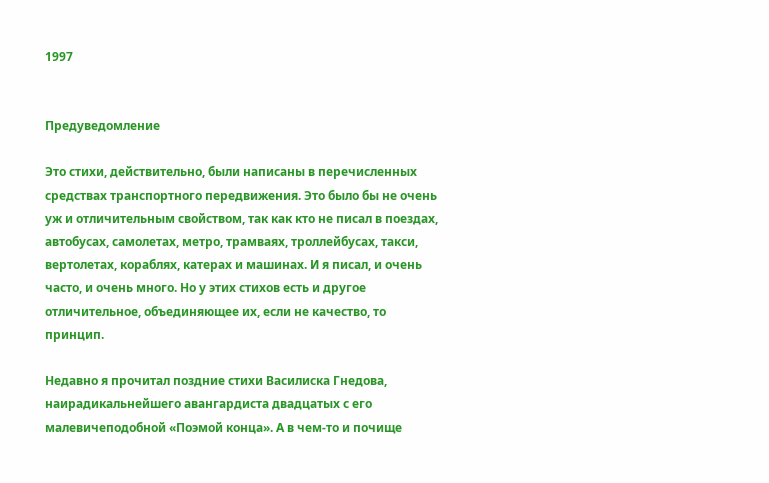1997


Предуведомление

Это стихи, действительно, были написаны в перечисленных средствах транспортного передвижения. Это было бы не очень уж и отличительным свойством, так как кто не писал в поездах, автобусах, самолетах, метро, трамваях, троллейбусах, такси, вертолетах, кораблях, катерах и машинах. И я писал, и очень часто, и очень много. Но у этих стихов есть и другое отличительное, объединяющее их, если не качество, то принцип.

Недавно я прочитал поздние стихи Василиска Гнедова, наирадикальнейшего авангардиста двадцатых с его малевичеподобной «Поэмой конца». А в чем-то и почище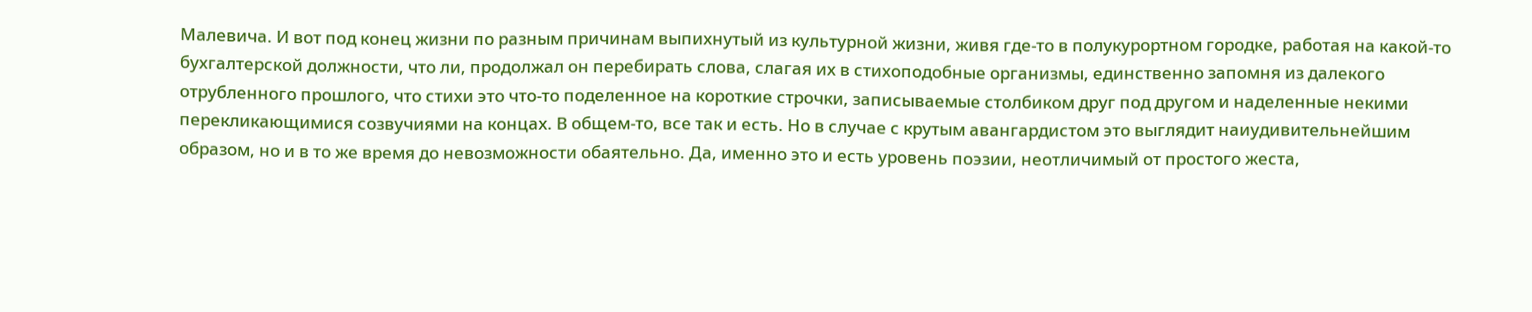Малевича. И вот под конец жизни по разным причинам выпихнутый из культурной жизни, живя где-то в полукурортном городке, работая на какой-то бухгалтерской должности, что ли, продолжал он перебирать слова, слагая их в стихоподобные организмы, единственно запомня из далекого отрубленного прошлого, что стихи это что-то поделенное на короткие строчки, записываемые столбиком друг под другом и наделенные некими перекликающимися созвучиями на концах. В общем-то, все так и есть. Но в случае с крутым авангардистом это выглядит наиудивительнейшим образом, но и в то же время до невозможности обаятельно. Да, именно это и есть уровень поэзии, неотличимый от простого жеста,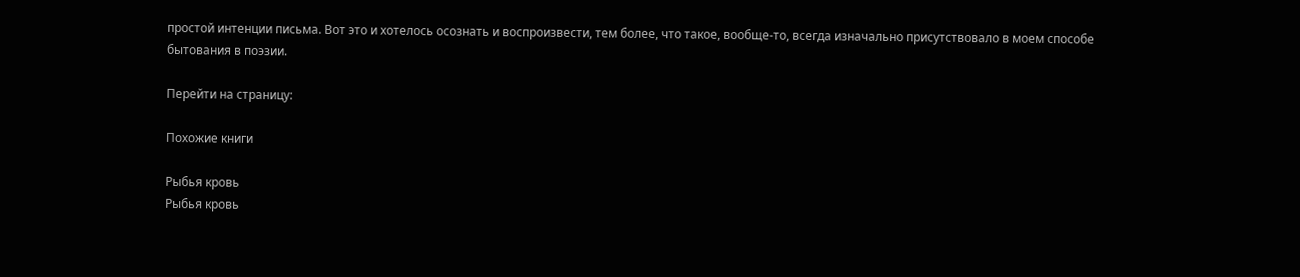простой интенции письма. Вот это и хотелось осознать и воспроизвести, тем более, что такое, вообще-то, всегда изначально присутствовало в моем способе бытования в поэзии.

Перейти на страницу:

Похожие книги

Рыбья кровь
Рыбья кровь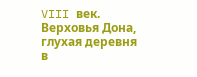VIII век. Верховья Дона, глухая деревня в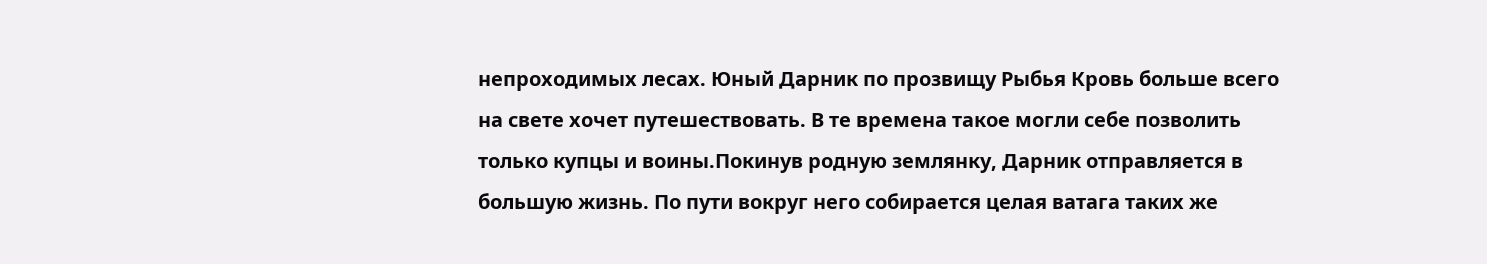непроходимых лесах. Юный Дарник по прозвищу Рыбья Кровь больше всего на свете хочет путешествовать. В те времена такое могли себе позволить только купцы и воины.Покинув родную землянку, Дарник отправляется в большую жизнь. По пути вокруг него собирается целая ватага таких же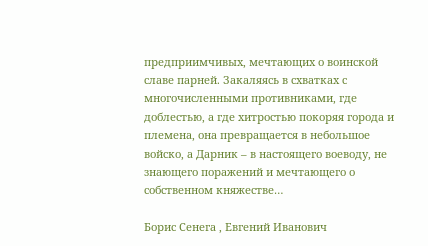предприимчивых, мечтающих о воинской славе парней. Закаляясь в схватках с многочисленными противниками, где доблестью, а где хитростью покоряя города и племена, она превращается в небольшое войско, а Дарник – в настоящего воеводу, не знающего поражений и мечтающего о собственном княжестве…

Борис Сенега , Евгений Иванович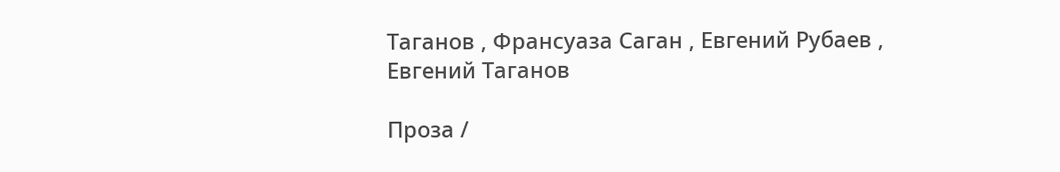Таганов , Франсуаза Саган , Евгений Рубаев , Евгений Таганов

Проза /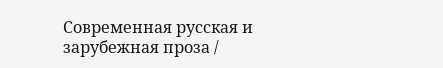Современная русская и зарубежная проза /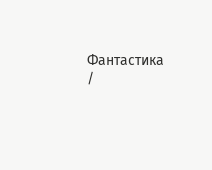Фантастика /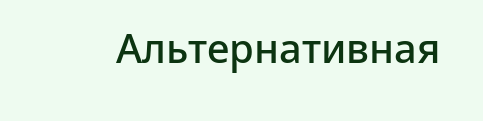Альтернативная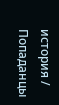история / Попаданцы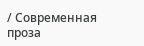/ Современная проза